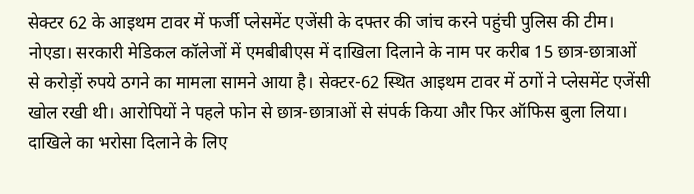सेक्टर 62 के आइथम टावर में फर्जी प्लेसमेंट एजेंसी के दफ्तर की जांच करने पहुंची पुलिस की टीम।
नोएडा। सरकारी मेडिकल कॉलेजों में एमबीबीएस में दाखिला दिलाने के नाम पर करीब 15 छात्र-छात्राओं से करोड़ों रुपये ठगने का मामला सामने आया है। सेक्टर-62 स्थित आइथम टावर में ठगों ने प्लेसमेंट एजेंसी खोल रखी थी। आरोपियों ने पहले फोन से छात्र-छात्राओं से संपर्क किया और फिर ऑफिस बुला लिया। दाखिले का भरोसा दिलाने के लिए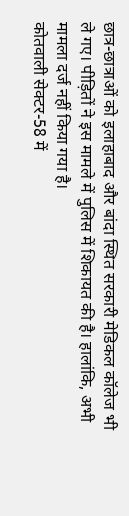छात्र-छात्राओं को इलाहाबाद और बांदा स्थित सरकारी मेडिकल कॉलेज भी ले गए। पीड़ितों ने इस मामले में पुलिस में शिकायत की है। हालांकि, अभी मामला दर्ज नहीं किया गया है।
कोतवाली सेक्टर-58 में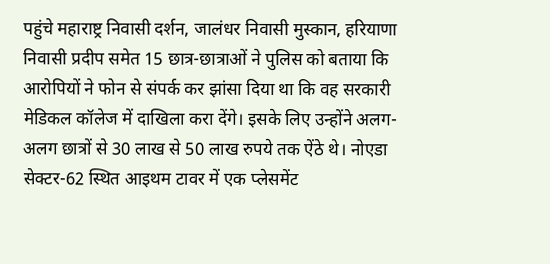पहुंचे महाराष्ट्र निवासी दर्शन, जालंधर निवासी मुस्कान, हरियाणा निवासी प्रदीप समेत 15 छात्र-छात्राओं ने पुलिस को बताया कि आरोपियों ने फोन से संपर्क कर झांसा दिया था कि वह सरकारी मेडिकल कॉलेज में दाखिला करा देंगे। इसके लिए उन्होंने अलग-अलग छात्रों से 30 लाख से 50 लाख रुपये तक ऐंठे थे। नोएडा सेक्टर-62 स्थित आइथम टावर में एक प्लेसमेंट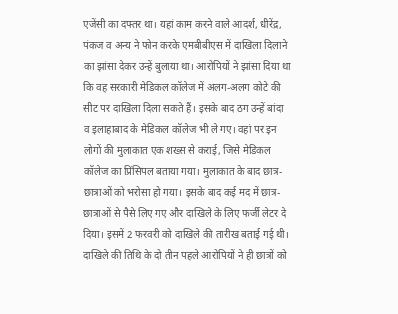एजेंसी का दफ्तर था। यहां काम करने वाले आदर्श, धीरेंद्र, पंकज व अन्य ने फोन करके एमबीबीएस में दाखिला दिलाने का झांसा देकर उन्हें बुलाया था। आरोपियों ने झांसा दिया था कि वह सरकारी मेडिकल कॉलेज में अलग-अलग कोटे की सीट पर दाखिला दिला सकते हैं। इसके बाद ठग उन्हें बांदा व इलाहाबाद के मेडिकल कॉलेज भी ले गए। वहां पर इन लोगों की मुलाकात एक शख्स से कराई, जिसे मेडिकल कॉलेज का प्रिंसिपल बताया गया। मुलाकात के बाद छात्र-छात्राओं को भरोसा हो गया। इसके बाद कई मद में छात्र-छात्राओं से पैसे लिए गए और दाखिले के लिए फर्जी लेटर दे दिया। इसमें 2 फरवरी को दाखिले की तारीख बताई गई थी। दाखिले की तिथि के दो तीन पहले आरोपियों ने ही छात्रों को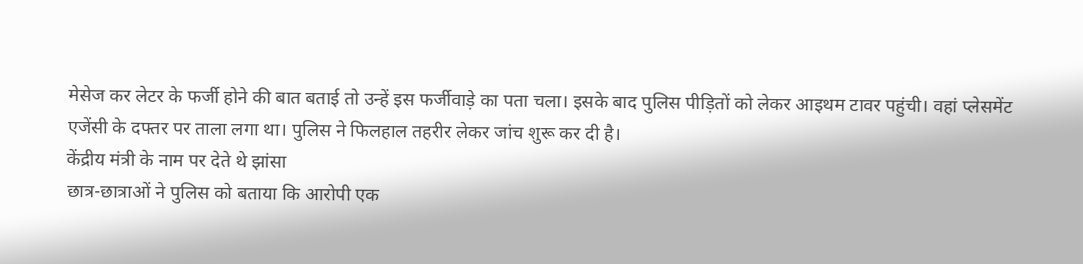मेसेज कर लेटर के फर्जी होने की बात बताई तो उन्हें इस फर्जीवाड़े का पता चला। इसके बाद पुलिस पीड़ितों को लेकर आइथम टावर पहुंची। वहां प्लेसमेंट एजेंसी के दफ्तर पर ताला लगा था। पुलिस ने फिलहाल तहरीर लेकर जांच शुरू कर दी है।
केंद्रीय मंत्री के नाम पर देते थे झांसा
छात्र-छात्राओं ने पुलिस को बताया कि आरोपी एक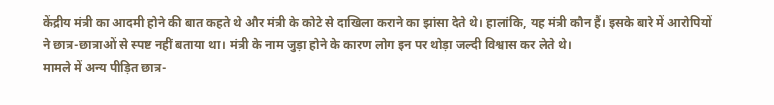केंद्रीय मंत्री का आदमी होने की बात कहते थे और मंत्री के कोटे से दाखिला कराने का झांसा देते थे। हालांकि, यह मंत्री कौन हैं। इसके बारे में आरोपियों ने छात्र-छात्राओं से स्पष्ट नहीं बताया था। मंत्री के नाम जुड़ा होने के कारण लोग इन पर थोड़ा जल्दी विश्वास कर लेते थे।
मामले में अन्य पीड़ित छात्र-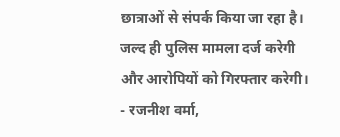छात्राओं से संपर्क किया जा रहा है। जल्द ही पुलिस मामला दर्ज करेगी और आरोपियों को गिरफ्तार करेगी।
- रजनीश वर्मा,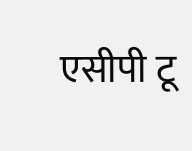एसीपी टू